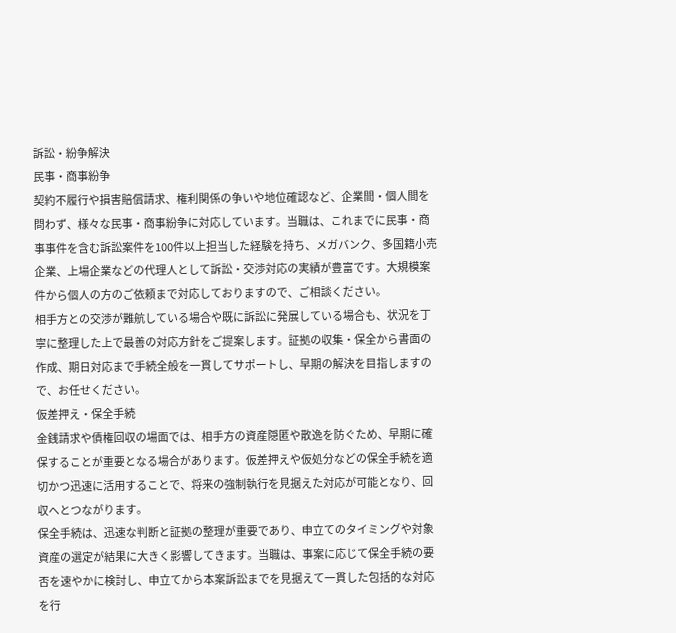訴訟・紛争解決
民事・商事紛争
契約不履行や損害賠償請求、権利関係の争いや地位確認など、企業間・個人間を問わず、様々な民事・商事紛争に対応しています。当職は、これまでに民事・商事事件を含む訴訟案件を100件以上担当した経験を持ち、メガバンク、多国籍小売企業、上場企業などの代理人として訴訟・交渉対応の実績が豊富です。大規模案件から個人の方のご依頼まで対応しておりますので、ご相談ください。
相手方との交渉が難航している場合や既に訴訟に発展している場合も、状況を丁寧に整理した上で最善の対応方針をご提案します。証拠の収集・保全から書面の作成、期日対応まで手続全般を一貫してサポートし、早期の解決を目指しますので、お任せください。
仮差押え・保全手続
金銭請求や債権回収の場面では、相手方の資産隠匿や散逸を防ぐため、早期に確保することが重要となる場合があります。仮差押えや仮処分などの保全手続を適切かつ迅速に活用することで、将来の強制執行を見据えた対応が可能となり、回収へとつながります。
保全手続は、迅速な判断と証拠の整理が重要であり、申立てのタイミングや対象資産の選定が結果に大きく影響してきます。当職は、事案に応じて保全手続の要否を速やかに検討し、申立てから本案訴訟までを見据えて一貫した包括的な対応を行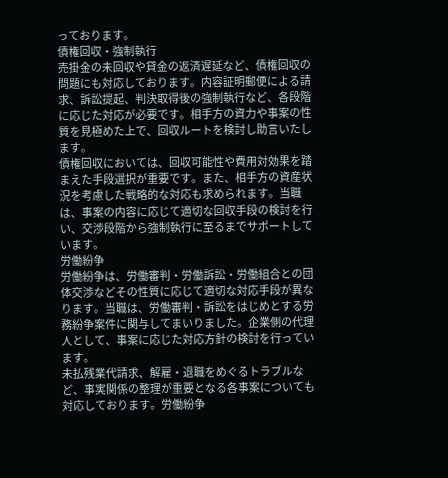っております。
債権回収・強制執行
売掛金の未回収や貸金の返済遅延など、債権回収の問題にも対応しております。内容証明郵便による請求、訴訟提起、判決取得後の強制執行など、各段階に応じた対応が必要です。相手方の資力や事案の性質を見極めた上で、回収ルートを検討し助言いたします。
債権回収においては、回収可能性や費用対効果を踏まえた手段選択が重要です。また、相手方の資産状況を考慮した戦略的な対応も求められます。当職は、事案の内容に応じて適切な回収手段の検討を行い、交渉段階から強制執行に至るまでサポートしています。
労働紛争
労働紛争は、労働審判・労働訴訟・労働組合との団体交渉などその性質に応じて適切な対応手段が異なります。当職は、労働審判・訴訟をはじめとする労務紛争案件に関与してまいりました。企業側の代理人として、事案に応じた対応方針の検討を行っています。
未払残業代請求、解雇・退職をめぐるトラブルなど、事実関係の整理が重要となる各事案についても対応しております。労働紛争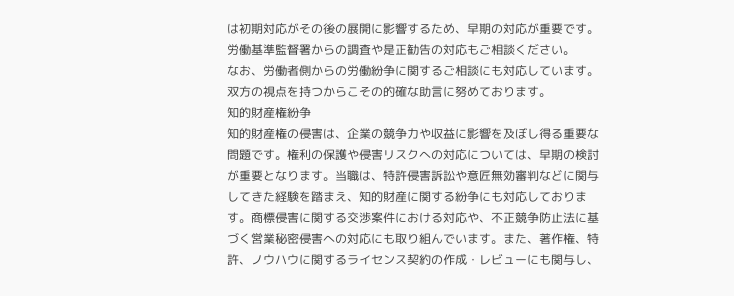は初期対応がその後の展開に影響するため、早期の対応が重要です。労働基準監督署からの調査や是正勧告の対応もご相談ください。
なお、労働者側からの労働紛争に関するご相談にも対応しています。双方の視点を持つからこその的確な助言に努めております。
知的財産権紛争
知的財産権の侵害は、企業の競争力や収益に影響を及ぼし得る重要な問題です。権利の保護や侵害リスクへの対応については、早期の検討が重要となります。当職は、特許侵害訴訟や意匠無効審判などに関与してきた経験を踏まえ、知的財産に関する紛争にも対応しております。商標侵害に関する交渉案件における対応や、不正競争防止法に基づく営業秘密侵害への対応にも取り組んでいます。また、著作権、特許、ノウハウに関するライセンス契約の作成・レビューにも関与し、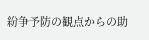紛争予防の観点からの助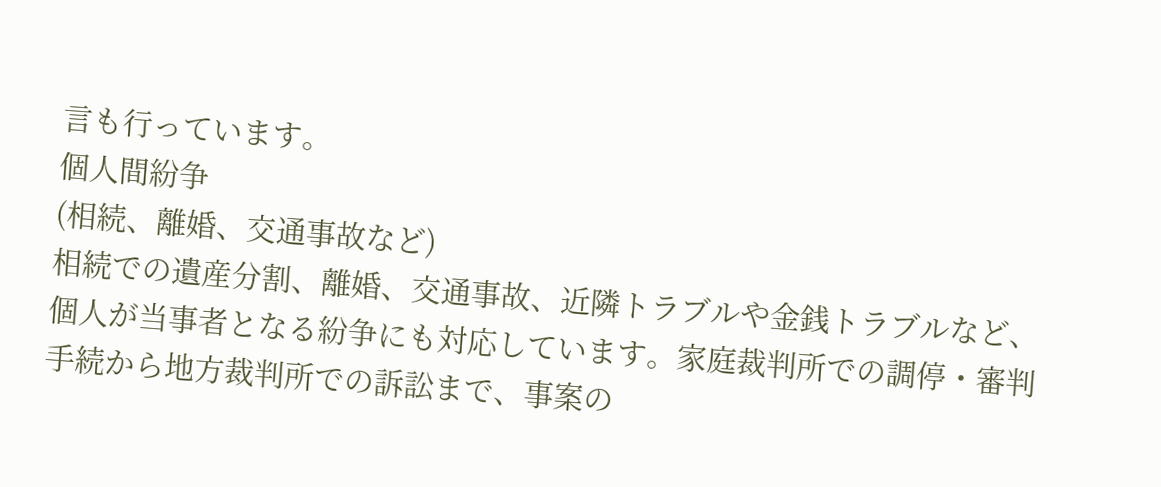言も行っています。
個人間紛争
(相続、離婚、交通事故など)
相続での遺産分割、離婚、交通事故、近隣トラブルや金銭トラブルなど、個人が当事者となる紛争にも対応しています。家庭裁判所での調停・審判手続から地方裁判所での訴訟まで、事案の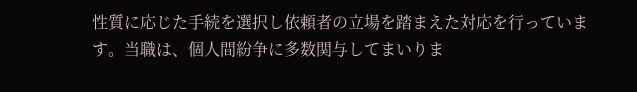性質に応じた手続を選択し依頼者の立場を踏まえた対応を行っています。当職は、個人間紛争に多数関与してまいりま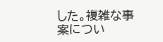した。複雑な事案につい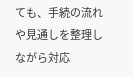ても、手続の流れや見通しを整理しながら対応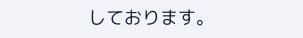しております。